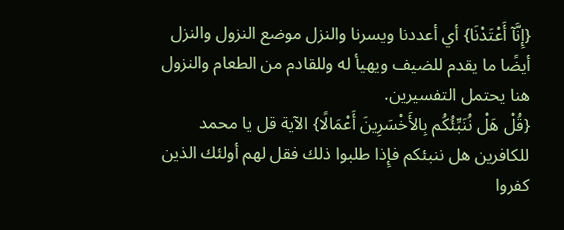{إِنَّآ أَعْتَدْنَا} أي أعددنا ويسرنا والنزل موضع النزول والنزل أيضًا ما يقدم للضيف ويهيأ له وللقادم من الطعام والنزول هنا يحتمل التفسيرين.
{قُلْ هَلْ نُنَبِّئُكُم بِالأَخْسَرِينَ أَعْمَالًا} الآية قل يا محمد للكافرين هل ننبئكم فإِذا طلبوا ذلك فقل لهم أولئك الذين كفروا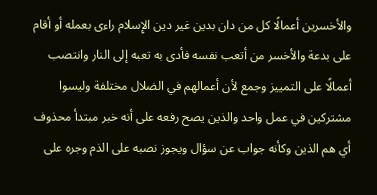والأخسرين أعمالًا كل من دان بدين غير دين الإِسلام راءى بعمله أو أقام على بدعة والأخسر من أتعب نفسه فأدى به تعبه إلى النار وانتصب أعمالًا على التمييز وجمع لأن أعمالهم في الضلال مختلفة وليسوا مشتركين في عمل واحد والذين يصح رفعه على أنه خبر مبتدأ محذوف أي هم الذين وكأنه جواب عن سؤال ويجوز نصبه على الذم وجره على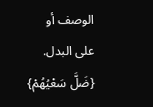الوصف أو على البدل.
{ضَلَّ سَعْيُهُمْ}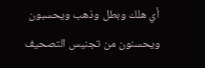أي هلك وبطل وذهب ويحسبون ويحسنون من تجنيس التصحيف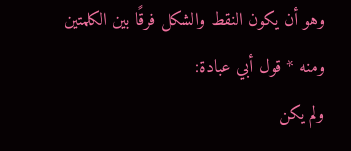وهو أن يكون النقط والشكل فرقًا بين الكلمتين ومنه * قول أبي عبادة:
ولم يكن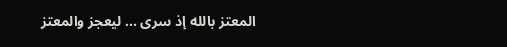المعتز بالله إذ سرى ... ليعجز والمعتز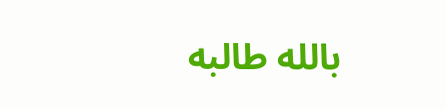بالله طالبه